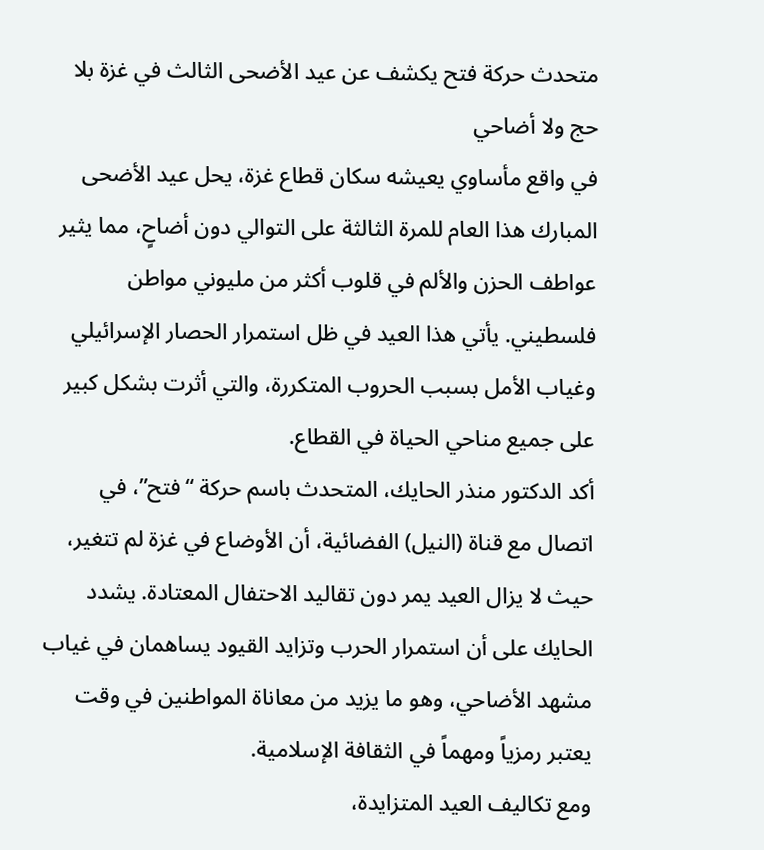متحدث حركة فتح يكشف عن عيد الأضحى الثالث في غزة بلا حج ولا أضاحي
في واقع مأساوي يعيشه سكان قطاع غزة، يحل عيد الأضحى المبارك هذا العام للمرة الثالثة على التوالي دون أضاحٍ، مما يثير عواطف الحزن والألم في قلوب أكثر من مليوني مواطن فلسطيني. يأتي هذا العيد في ظل استمرار الحصار الإسرائيلي وغياب الأمل بسبب الحروب المتكررة، والتي أثرت بشكل كبير على جميع مناحي الحياة في القطاع.
أكد الدكتور منذر الحايك، المتحدث باسم حركة “فتح”، في اتصال مع قناة (النيل) الفضائية، أن الأوضاع في غزة لم تتغير، حيث لا يزال العيد يمر دون تقاليد الاحتفال المعتادة. يشدد الحايك على أن استمرار الحرب وتزايد القيود يساهمان في غياب مشهد الأضاحي، وهو ما يزيد من معاناة المواطنين في وقت يعتبر رمزياً ومهماً في الثقافة الإسلامية.
ومع تكاليف العيد المتزايدة،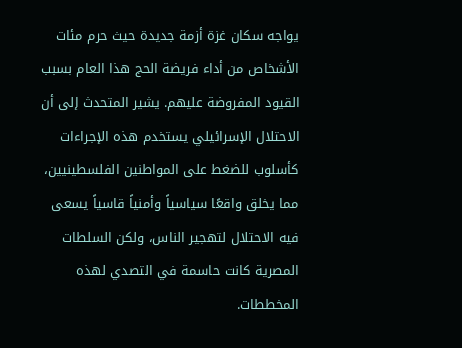يواجه سكان غزة أزمة جديدة حيث حرم مئات الأشخاص من أداء فريضة الحج هذا العام بسبب القيود المفروضة عليهم. يشير المتحدث إلى أن الاحتلال الإسرائيلي يستخدم هذه الإجراءات كأسلوب للضغط على المواطنين الفلسطينيين، مما يخلق واقعًا سياسياً وأمنياً قاسياً يسعى فيه الاحتلال لتهجير الناس، ولكن السلطات المصرية كانت حاسمة في التصدي لهذه المخططات.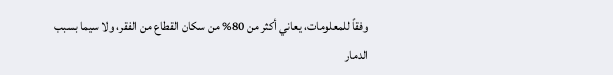وفقاً للمعلومات، يعاني أكثر من 80% من سكان القطاع من الفقر، ولا سيما بسبب الدمار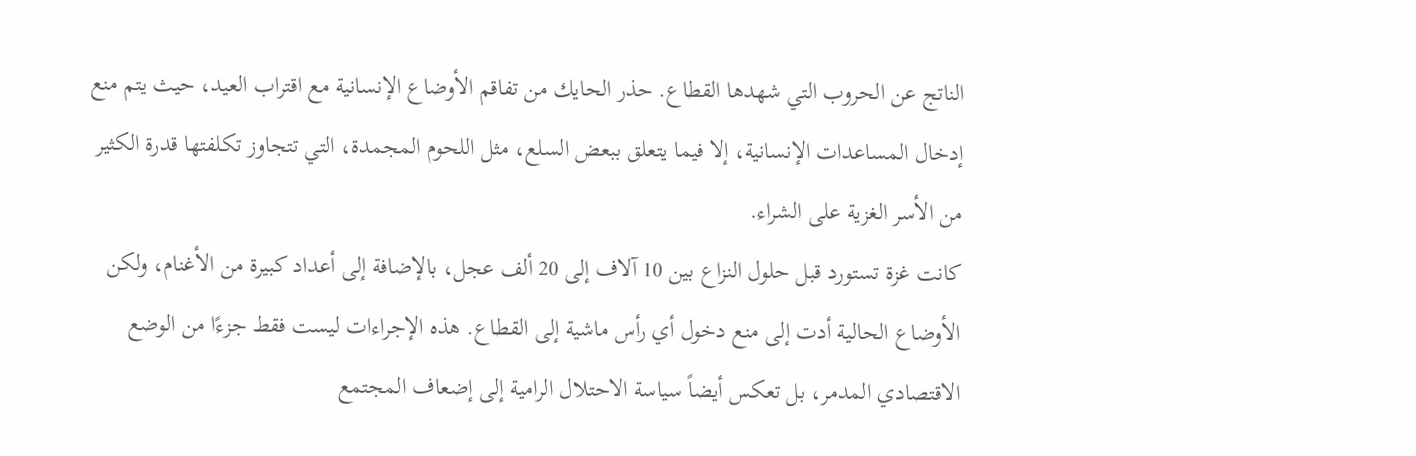الناتج عن الحروب التي شهدها القطاع. حذر الحايك من تفاقم الأوضاع الإنسانية مع اقتراب العيد، حيث يتم منع إدخال المساعدات الإنسانية، إلا فيما يتعلق ببعض السلع، مثل اللحوم المجمدة، التي تتجاوز تكلفتها قدرة الكثير من الأسر الغزية على الشراء.
كانت غزة تستورد قبل حلول النزاع بين 10 آلاف إلى 20 ألف عجل، بالإضافة إلى أعداد كبيرة من الأغنام، ولكن الأوضاع الحالية أدت إلى منع دخول أي رأس ماشية إلى القطاع. هذه الإجراءات ليست فقط جزءًا من الوضع الاقتصادي المدمر، بل تعكس أيضاً سياسة الاحتلال الرامية إلى إضعاف المجتمع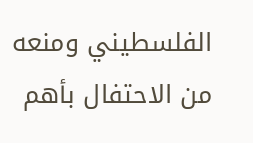الفلسطيني ومنعه من الاحتفال بأهم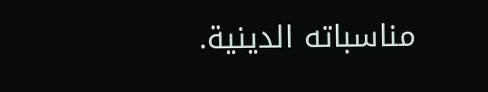مناسباته الدينية.